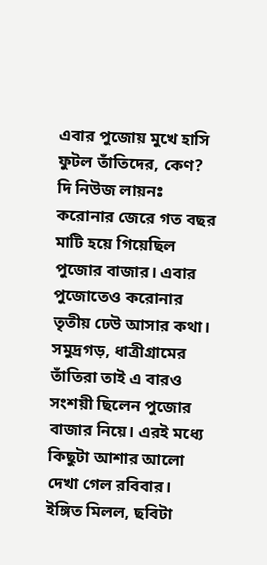এবার পুজোয় মুখে হাসি ফুটল তাঁতিদের, কেণ?
দি নিউজ লায়নঃ করোনার জেরে গত বছর মাটি হয়ে গিয়েছিল পুজোর বাজার। এবার পুজোতেও করোনার তৃতীয় ঢেউ আসার কথা। সমুদ্রগড়, ধাত্রীগ্রামের তাঁতিরা তাই এ বারও সংশয়ী ছিলেন পুজোর বাজার নিয়ে। এরই মধ্যে কিছুটা আশার আলো দেখা গেল রবিবার। ইঙ্গিত মিলল, ছবিটা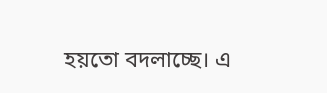হয়তো বদলাচ্ছে। এ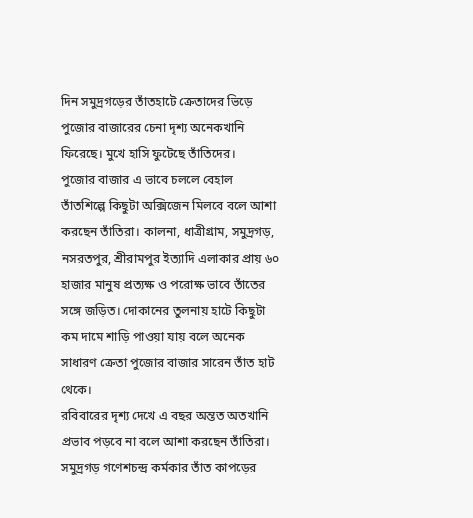দিন সমুদ্রগড়ের তাঁতহাটে ক্রেতাদের ভিড়ে পুজোর বাজারের চেনা দৃশ্য অনেকখানি ফিরেছে। মুখে হাসি ফুটেছে তাঁতিদের।
পুজোর বাজার এ ভাবে চললে বেহাল তাঁতশিল্পে কিছুটা অক্সিজেন মিলবে বলে আশা করছেন তাঁতিরা। কালনা, ধাত্রীগ্রাম, সমুদ্রগড়, নসরতপুর, শ্রীরামপুর ইত্যাদি এলাকার প্রায় ৬০ হাজার মানুষ প্রত্যক্ষ ও পরোক্ষ ভাবে তাঁতের সঙ্গে জড়িত। দোকানের তুলনায় হাটে কিছুটা কম দামে শাড়ি পাওয়া যায় বলে অনেক সাধারণ ক্রেতা পুজোর বাজার সারেন তাঁত হাট থেকে।
রবিবারের দৃশ্য দেখে এ বছর অন্তত অতখানি প্রভাব পড়বে না বলে আশা করছেন তাঁতিরা। সমুদ্রগড় গণেশচন্দ্র কর্মকার তাঁত কাপড়ের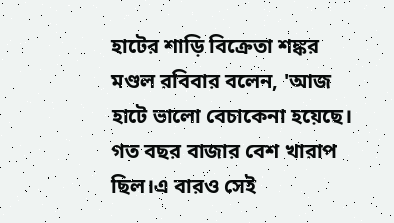হাটের শাড়ি বিক্রেতা শঙ্কর মণ্ডল রবিবার বলেন, 'আজ হাটে ভালো বেচাকেনা হয়েছে। গত বছর বাজার বেশ খারাপ ছিল।এ বারও সেই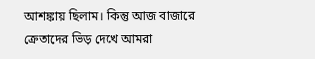আশঙ্কায় ছিলাম। কিন্তু আজ বাজারে ক্রেতাদের ভিড় দেখে আমরা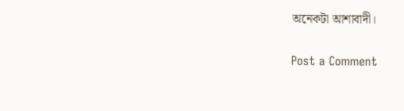অনেকটা আশাবাদী।

Post a Comment